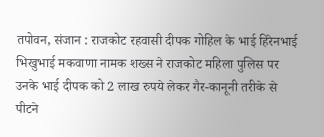तपोवन, संजान : राजकोट रहवासी दीपक गोहिल के भाई हिरेनभाई भिखुभाई मकवाणा नामक शख्स ने राजकोट महिला पुलिस पर उनके भाई दीपक को 2 लाख रुपये लेकर गैर-कानूनी तरीके से पीटने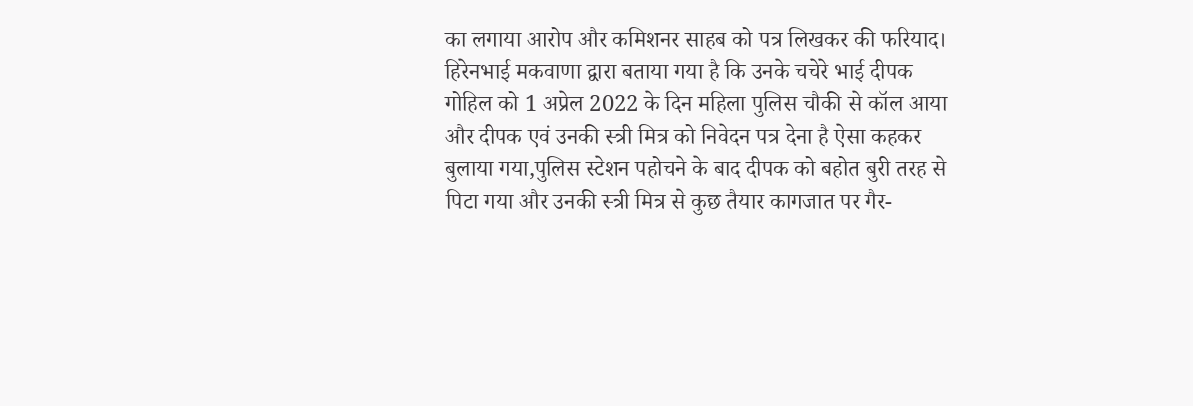का लगाया आरोप और कमिशनर साहब को पत्र लिखकर की फरियाद।
हिरेनभाई मकवाणा द्वारा बताया गया है कि उनके चचेरे भाई दीपक गोहिल को 1 अप्रेल 2022 के दिन महिला पुलिस चौकी से कॉल आया और दीपक एवं उनकी स्त्री मित्र को निवेदन पत्र देना है ऐसा कहकर बुलाया गया,पुलिस स्टेशन पहोचने के बाद दीपक को बहोत बुरी तरह से पिटा गया और उनकी स्त्री मित्र से कुछ तैयार कागजात पर गैर-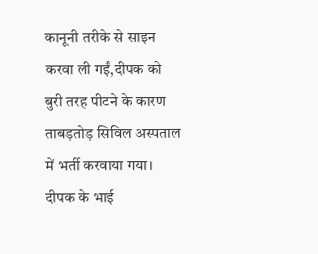कानूनी तरीके से साइन करवा ली गईं,दीपक को बुरी तरह पीटने के कारण ताबड़तोड़ सिविल अस्पताल में भर्ती करवाया गया।
दीपक के भाई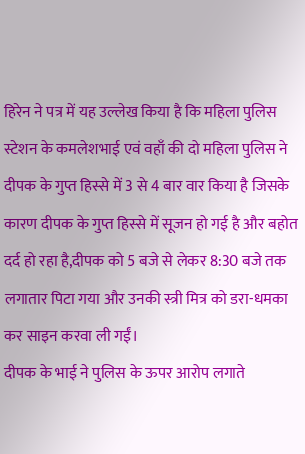हिरेन ने पत्र में यह उल्लेख किया है कि महिला पुलिस स्टेशन के कमलेशभाई एवं वहाँ की दो महिला पुलिस ने दीपक के गुप्त हिस्से में 3 से 4 बार वार किया है जिसके कारण दीपक के गुप्त हिस्से में सूजन हो गई है और बहोत दर्द हो रहा है,दीपक को 5 बजे से लेकर 8:30 बजे तक लगातार पिटा गया और उनकी स्त्री मित्र को डरा-धमका कर साइन करवा ली गईं।
दीपक के भाई ने पुलिस के ऊपर आरोप लगाते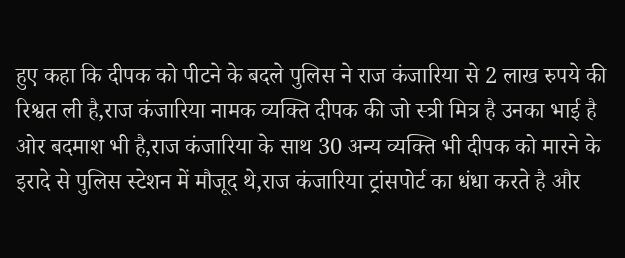हुए कहा कि दीपक को पीटने के बदले पुलिस ने राज कंजारिया से 2 लाख रुपये की रिश्वत ली है,राज कंजारिया नामक व्यक्ति दीपक की जो स्त्री मित्र है उनका भाई है ओर बदमाश भी है,राज कंजारिया के साथ 30 अन्य व्यक्ति भी दीपक को मारने के इरादे से पुलिस स्टेशन में मौजूद थे,राज कंजारिया ट्रांसपोर्ट का धंधा करते है और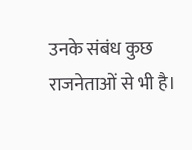उनके संबंध कुछ राजनेताओं से भी है।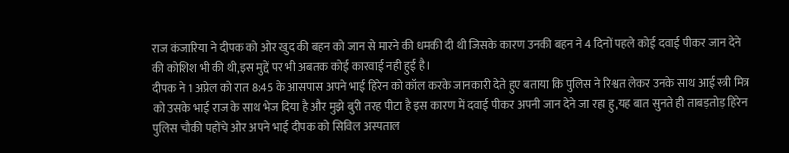राज कंजारिया ने दीपक को ओर खुद की बहन को जान से मारने की धमकी दी थी जिसके कारण उनकी बहन ने 4 दिनों पहले कोई दवाई पीकर जान देने की कोशिश भी की थी,इस मुद्दें पर भी अबतक कोई कारवाई नही हुई है।
दीपक ने 1 अप्रेल को रात 8:45 के आसपास अपने भाई हिरेन को कॉल करके जानकारी देते हुए बताया कि पुलिस ने रिश्वत लेकर उनके साथ आई स्त्री मित्र को उसके भाई राज के साथ भेज दिया है और मुझे बुरी तरह पीटा है इस कारण में दवाई पीकर अपनी जान देने जा रहा हु,यह बात सुनते ही ताबड़तोड़ हिरेन पुलिस चौकी पहोंचे ओर अपने भाई दीपक को सिविल अस्पताल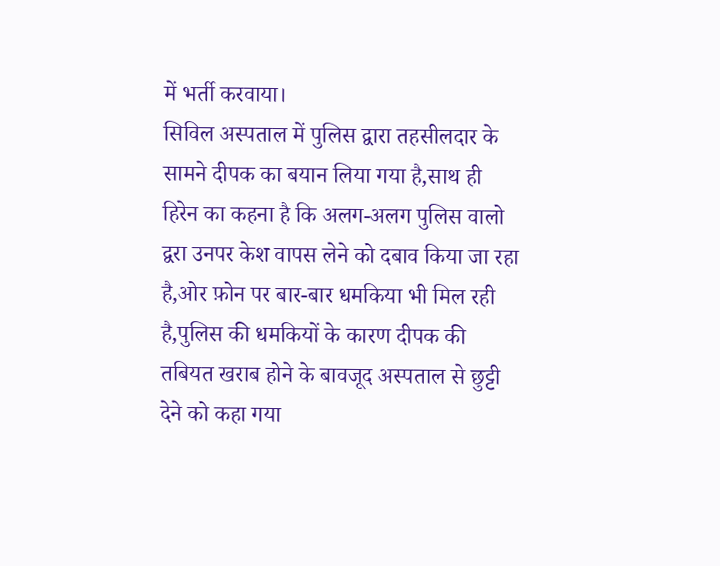में भर्ती करवाया।
सिविल अस्पताल में पुलिस द्वारा तहसीलदार के सामने दीपक का बयान लिया गया है,साथ ही हिरेन का कहना है कि अलग-अलग पुलिस वालो द्वरा उनपर केश वापस लेने को दबाव किया जा रहा है,ओर फ़ोन पर बार-बार धमकिया भी मिल रही है,पुलिस की धमकियों के कारण दीपक की तबियत खराब होने के बावजूद अस्पताल से छुट्टी देने को कहा गया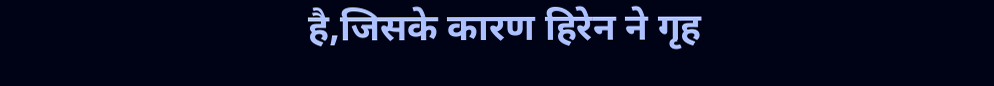है,जिसके कारण हिरेन ने गृह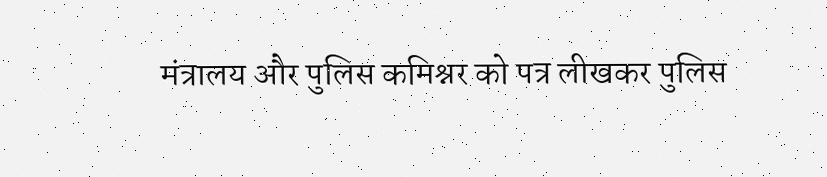मंत्रालय और पुलिस कमिश्नर को पत्र लीखकर पुलिस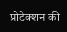प्रोटेक्शन की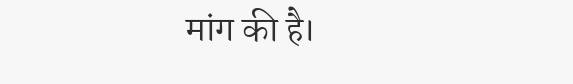मांग की है।